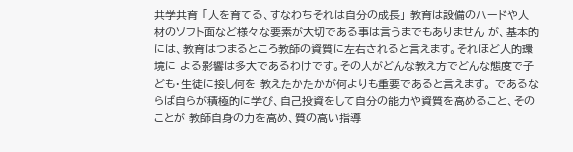共学共育 「人を育てる、すなわちそれは自分の成長」 教育は設備のハードや人材のソフト面など様々な要素が大切である事は言うまでもありません が、基本的には、教育はつまるところ教師の資質に左右されると言えます。それほど人的環境に よる影響は多大であるわけです。その人がどんな教え方でどんな態度で子ども・生徒に接し何を 教えたかたかが何よりも重要であると言えます。 であるならば自らが積極的に学び、自己投資をして自分の能力や資質を高めること、そのことが 教師自身の力を高め、質の高い指導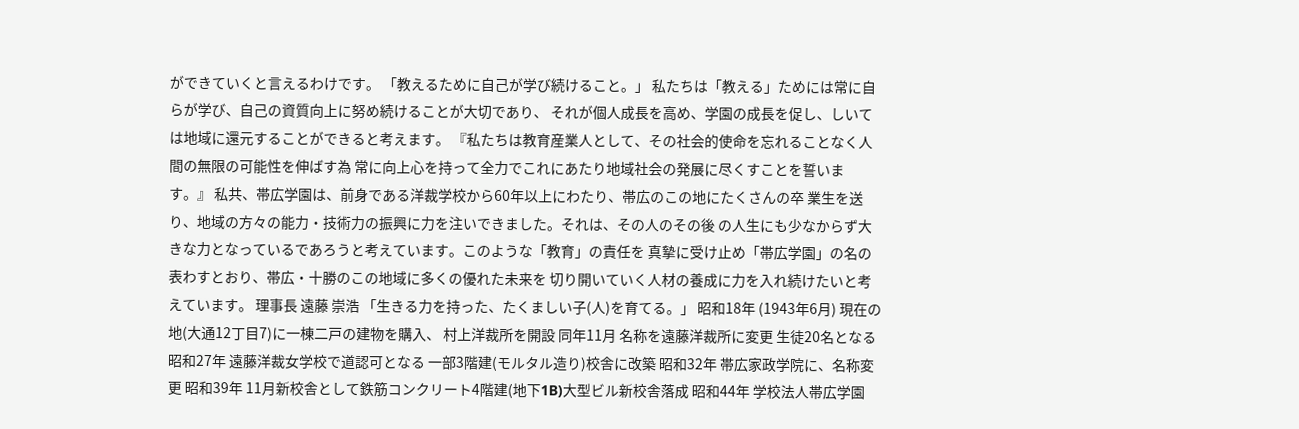ができていくと言えるわけです。 「教えるために自己が学び続けること。」 私たちは「教える」ためには常に自らが学び、自己の資質向上に努め続けることが大切であり、 それが個人成長を高め、学園の成長を促し、しいては地域に還元することができると考えます。 『私たちは教育産業人として、その社会的使命を忘れることなく人間の無限の可能性を伸ばす為 常に向上心を持って全力でこれにあたり地域社会の発展に尽くすことを誓います。』 私共、帯広学園は、前身である洋裁学校から60年以上にわたり、帯広のこの地にたくさんの卒 業生を送り、地域の方々の能力・技術力の振興に力を注いできました。それは、その人のその後 の人生にも少なからず大きな力となっているであろうと考えています。このような「教育」の責任を 真摯に受け止め「帯広学園」の名の表わすとおり、帯広・十勝のこの地域に多くの優れた未来を 切り開いていく人材の養成に力を入れ続けたいと考えています。 理事長 遠藤 崇浩 「生きる力を持った、たくましい子(人)を育てる。」 昭和18年 (1943年6月) 現在の地(大通12丁目7)に一棟二戸の建物を購入、 村上洋裁所を開設 同年11月 名称を遠藤洋裁所に変更 生徒20名となる 昭和27年 遠藤洋裁女学校で道認可となる 一部3階建(モルタル造り)校舎に改築 昭和32年 帯広家政学院に、名称変更 昭和39年 11月新校舎として鉄筋コンクリート4階建(地下1B)大型ビル新校舎落成 昭和44年 学校法人帯広学園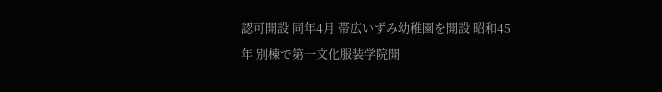認可開設 同年4月 帯広いずみ幼稚園を開設 昭和45年 別棟で第一文化服装学院開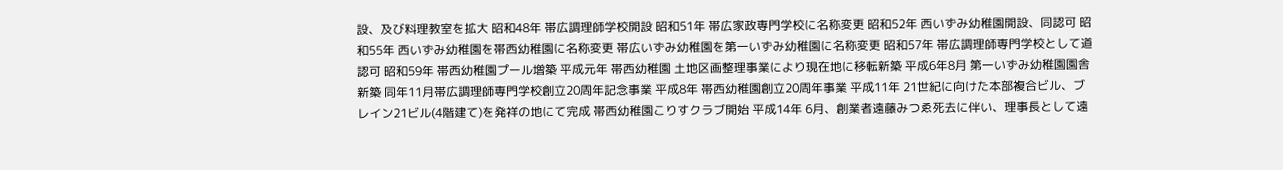設、及び料理教室を拡大 昭和48年 帯広調理師学校開設 昭和51年 帯広家政専門学校に名称変更 昭和52年 西いずみ幼稚園開設、同認可 昭和55年 西いずみ幼稚園を帯西幼稚園に名称変更 帯広いずみ幼稚園を第一いずみ幼稚園に名称変更 昭和57年 帯広調理師専門学校として道認可 昭和59年 帯西幼稚園プール増築 平成元年 帯西幼稚園 土地区画整理事業により現在地に移転新築 平成6年8月 第一いずみ幼稚園園舎新築 同年11月帯広調理師専門学校創立20周年記念事業 平成8年 帯西幼稚園創立20周年事業 平成11年 21世紀に向けた本部複合ビル、ブレイン21ビル(4階建て)を発祥の地にて完成 帯西幼稚園こりすクラブ開始 平成14年 6月、創業者遠藤みつゑ死去に伴い、理事長として遠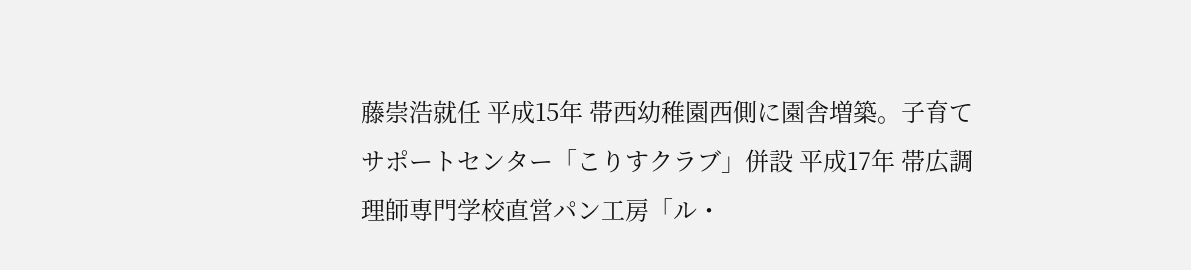藤崇浩就任 平成15年 帯西幼稚園西側に園舎増築。子育てサポートセンター「こりすクラブ」併設 平成17年 帯広調理師専門学校直営パン工房「ル・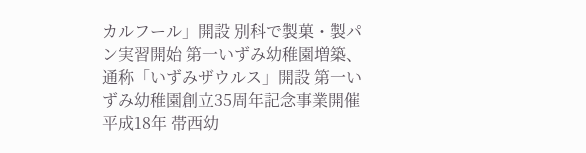カルフール」開設 別科で製菓・製パン実習開始 第一いずみ幼稚園増築、通称「いずみザウルス」開設 第一いずみ幼稚園創立35周年記念事業開催 平成18年 帯西幼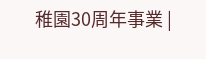稚園30周年事業 |